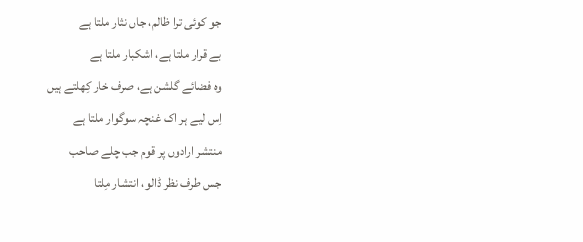جو کوئی ترا ظالم، جاں نثار ملتا ہے
بے قرار ملتا ہے، اشکبار ملتا ہے
وہ فضائے گلشن ہے، صرف خار کِھلتے ہیں
اِس لیے ہر اک غنچہ سوگوار ملتا ہے
منتشر ارادوں پر قوم جب چلے صاحب
جس طرف نظر ڈالو، انتشار مِلتا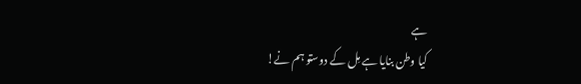ہے
کیا وطن بنایا ہے مِل کے دوستو ہم نے!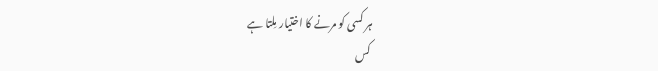ہر کسی کو مرنے کا اختیار مِلتا ہے
کس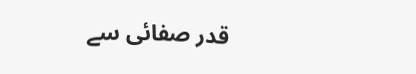قدر صفائی سے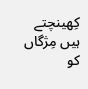کِھینچتے ہیں مِژگاں کو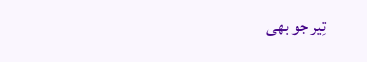تِیر جو بھی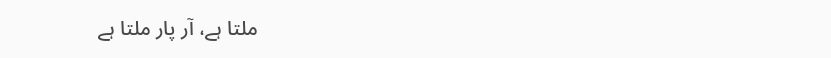ملتا ہے، آر پار ملتا ہے